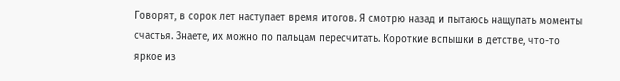Говорят, в сорок лет наступает время итогов. Я смотрю назад и пытаюсь нащупать моменты счастья. Знаете, их можно по пальцам пересчитать. Короткие вспышки в детстве, что-то яркое из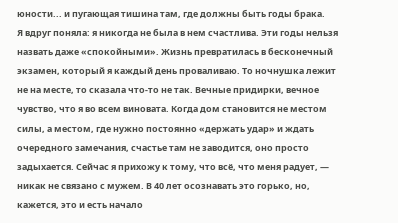юности... и пугающая тишина там, где должны быть годы брака.
Я вдруг поняла: я никогда не была в нем счастлива. Эти годы нельзя назвать даже «спокойными». Жизнь превратилась в бесконечный экзамен, который я каждый день проваливаю. То ночнушка лежит не на месте, то сказала что-то не так. Вечные придирки, вечное чувство, что я во всем виновата. Когда дом становится не местом силы, а местом, где нужно постоянно «держать удар» и ждать очередного замечания, счастье там не заводится, оно просто задыхается. Сейчас я прихожу к тому, что всё, что меня радует, — никак не связано с мужем. В 40 лет осознавать это горько, но, кажется, это и есть начало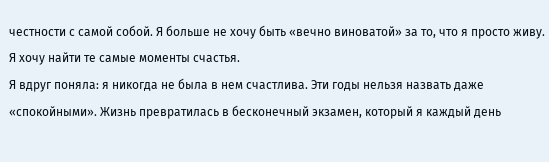честности с самой собой. Я больше не хочу быть «вечно виноватой» за то, что я просто живу. Я хочу найти те самые моменты счастья.
Я вдруг поняла: я никогда не была в нем счастлива. Эти годы нельзя назвать даже «спокойными». Жизнь превратилась в бесконечный экзамен, который я каждый день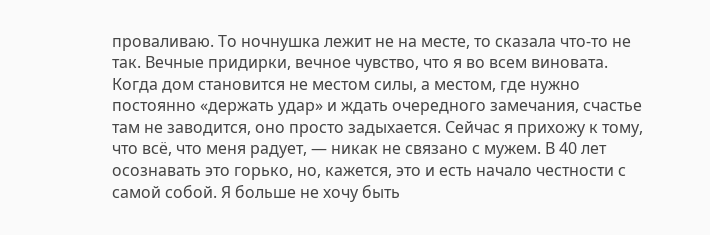проваливаю. То ночнушка лежит не на месте, то сказала что-то не так. Вечные придирки, вечное чувство, что я во всем виновата. Когда дом становится не местом силы, а местом, где нужно постоянно «держать удар» и ждать очередного замечания, счастье там не заводится, оно просто задыхается. Сейчас я прихожу к тому, что всё, что меня радует, — никак не связано с мужем. В 40 лет осознавать это горько, но, кажется, это и есть начало честности с самой собой. Я больше не хочу быть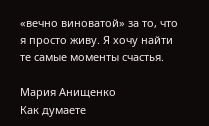«вечно виноватой» за то, что я просто живу. Я хочу найти те самые моменты счастья.

Мария Анищенко
Как думаете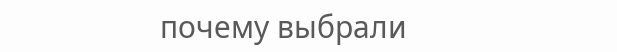почему выбрали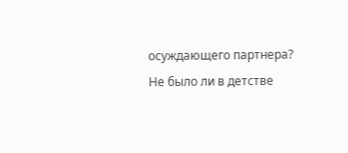осуждающего партнера?
Не было ли в детстве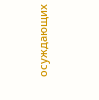осуждающих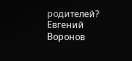родителей?
Евгений Воронов